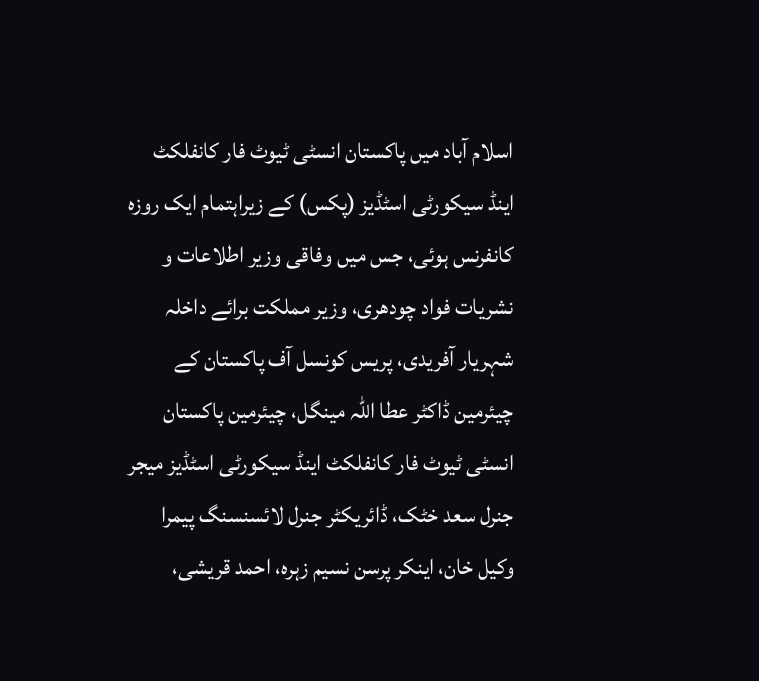اسلام آباد میں پاکستان انسٹی ٹیوٹ فار کانفلکٹ اینڈ سیکورٹی اسٹڈیز (پکس) کے زیراہتمام ایک روزہ کانفرنس ہوئی، جس میں وفاقی وزیر اطلاعات و نشریات فواد چودھری، وزیر مملکت برائے داخلہ شہریار آفریدی، پریس کونسل آف پاکستان کے چیئرمین ڈاکٹر عطا اللہ مینگل، چیئرمین پاکستان انسٹی ٹیوٹ فار کانفلکٹ اینڈ سیکورٹی اسٹڈیز میجر جنرل سعد خٹک، ڈائریکٹر جنرل لائسنسنگ پیمرا وکیل خان، اینکر پرسن نسیم زہرہ، احمد قریشی،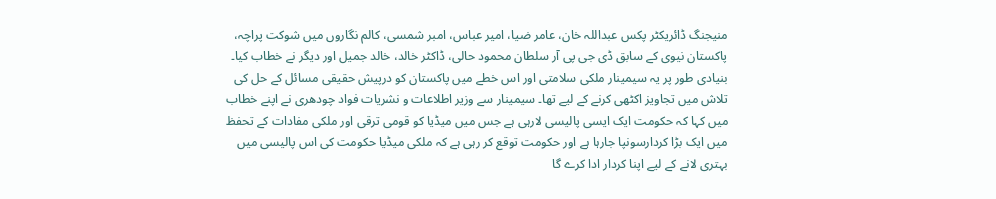منیجنگ ڈائریکٹر پکس عبداللہ خان، عامر ضیا، امیر عباس، امبر شمسی، کالم نگاروں میں شوکت پراچہ، پاکستان نیوی کے سابق ڈی جی پی آر سلطان محمود حالی، ڈاکٹر خالد، خالد جمیل اور دیگر نے خطاب کیا۔ بنیادی طور پر یہ سیمینار ملکی سلامتی اور اس خطے میں پاکستان کو درپیش حقیقی مسائل کے حل کی تلاش میں تجاویز اکٹھی کرنے کے لیے تھا۔ سیمینار سے وزیر اطلاعات و نشریات فواد چودھری نے اپنے خطاب میں کہا کہ حکومت ایک ایسی پالیسی لارہی ہے جس میں میڈیا کو قومی ترقی اور ملکی مفادات کے تحفظ میں ایک بڑا کردارسونپا جارہا ہے اور حکومت توقع کر رہی ہے کہ ملکی میڈیا حکومت کی اس پالیسی میں بہتری لانے کے لیے اپنا کردار ادا کرے گا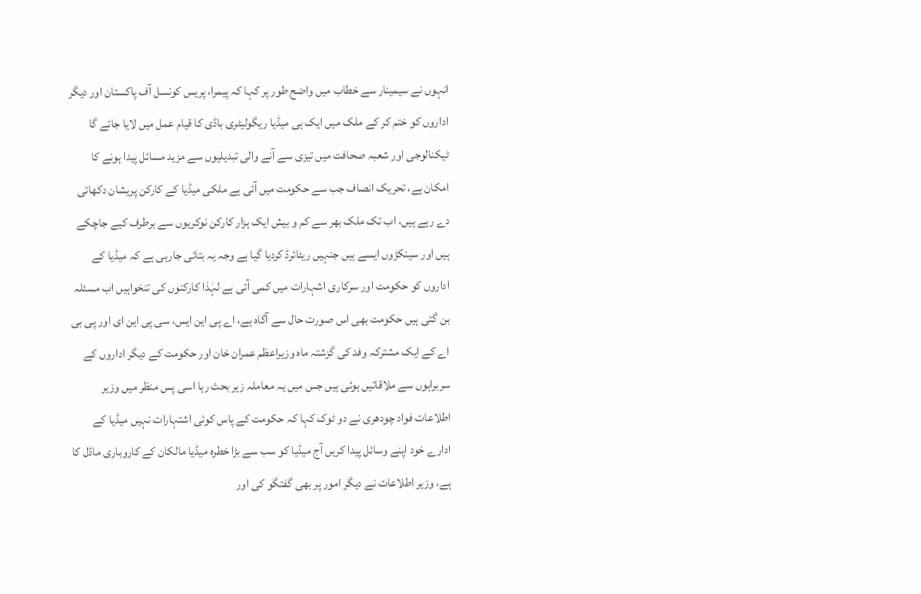انہوں نے سیمینار سے خطاب میں واضح طور پر کہا کہ پیمرا، پریس کونسل آف پاکستان اور دیگر اداروں کو ختم کر کے ملک میں ایک ہی میڈیا ریگولیٹری باڈی کا قیام عمل میں لایا جائے گا ٹیکنالوجی اور شعبہ صحافت میں تیزی سے آنے والی تبدیلیوں سے مزید مسائل پیدا ہونے کا امکان ہے، تحریک انصاف جب سے حکومت میں آئی ہے ملکی میڈیا کے کارکن پریشان دکھائی دے رہے ہیں، اب تک ملک بھر سے کم و بیش ایک ہزار کارکن نوکریوں سے برطرف کیے جاچکے ہیں اور سینکڑوں ایسے ہیں جنہیں ریٹائرڈ کردیا گیا ہے وجہ یہ بتائی جارہی ہے کہ میڈیا کے اداروں کو حکومت اور سرکاری اشہارات میں کمی آئی ہے لہٰذا کارکنوں کی تنخواہیں اب مسئلہ بن گئی ہیں حکومت بھی اس صورت حال سے آگاہ ہے، اے پی این ایس، سی پی این ای اور پی بی اے کے ایک مشترکہ وفد کی گزشتہ ماہ وزیراعظم عمران خان اور حکومت کے دیگر اداروں کے سربراہوں سے ملاقاتیں ہوئی ہیں جس میں یہ معاملہ زیر بحث رہا اسی پس منظر میں وزیر اطلاعات فواد چودھری نے دو ٹوک کہا کہ حکومت کے پاس کوئی اشتہارات نہیں میڈیا کے ادارے خود اپنے وسائل پیدا کریں آج میڈیا کو سب سے بڑا خطرہ میڈیا مالکان کے کاروباری ماڈل کا ہے، وزیر اطلاعات نے دیگر امور پر بھی گفتگو کی اور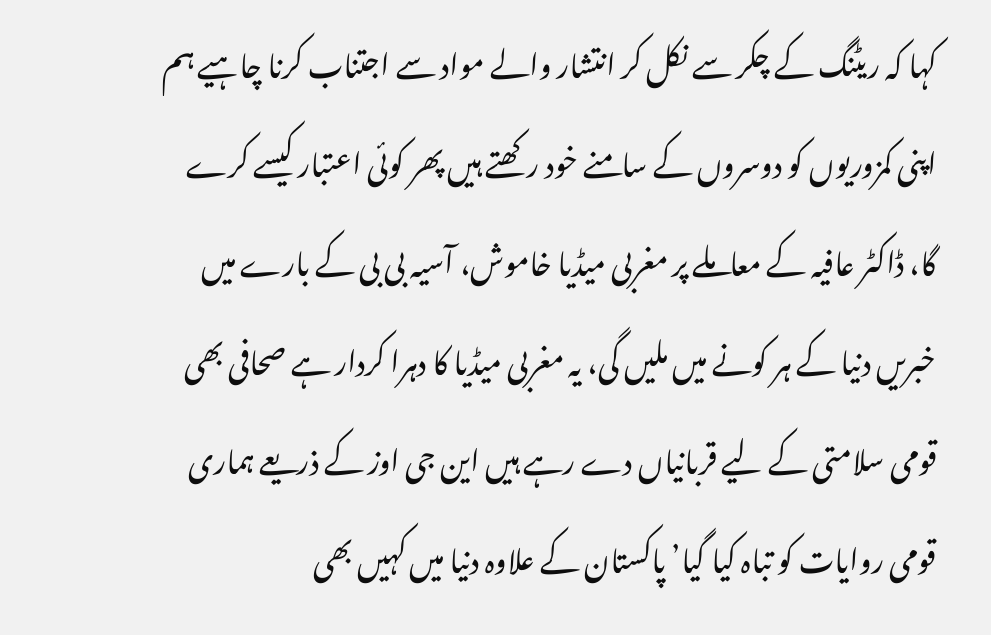کہا کہ ریٹنگ کے چکر سے نکل کر انتشار والے مواد سے اجتناب کرنا چاہیے ہم اپنی کمزوریوں کو دوسروں کے سامنے خود رکھتے ہیں پھر کوئی اعتبار کیسے کرے گا، ڈاکٹر عافیہ کے معاملے پر مغربی میڈیا خاموش، آسیہ بی بی کے بارے میں خبریں دنیا کے ہر کونے میں ملیں گی، یہ مغربی میڈیا کا دہرا کردار ہے صحافی بھی قومی سلامتی کے لیے قربانیاں دے رہے ہیں این جی اوز کے ذریعے ہماری قومی روایات کو تباہ کیا گیا’ پاکستان کے علاوہ دنیا میں کہیں بھی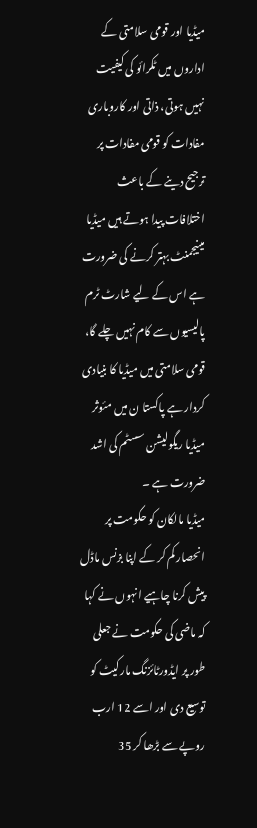میڈیا اور قومی سلامتی کے اداروں میں ٹکرائو کی کیفیت نہیں ہوتی، ذاتی اور کاروباری مفادات کو قومی مفادات پر ترجیح دینے کے باعث اختلافات پیدا ہوتے ہیں میڈیا مینیجمنٹ بہتر کرنے کی ضرورت ہے اس کے لیے شارٹ ٹرم پالیسیوں سے کام نہیں چلے گا، قومی سلامتی میں میڈیا کا بنیادی کردار ہے پاکستا ن میں مئوثر میڈیا ریگولیشن سسٹم کی اشد ضرورت ہے ۔
میڈیا مالکان کو حکومت پر انحصار کم کر کے اپنا بزنس ماڈل پیش کرنا چاہیے انہوں نے کہا کہ ماضی کی حکومت نے جعلی طور پر ایڈورٹائزنگ مارکیٹ کو توسیع دی اور اسے 12 ارب روپے سے بڑھا کر 35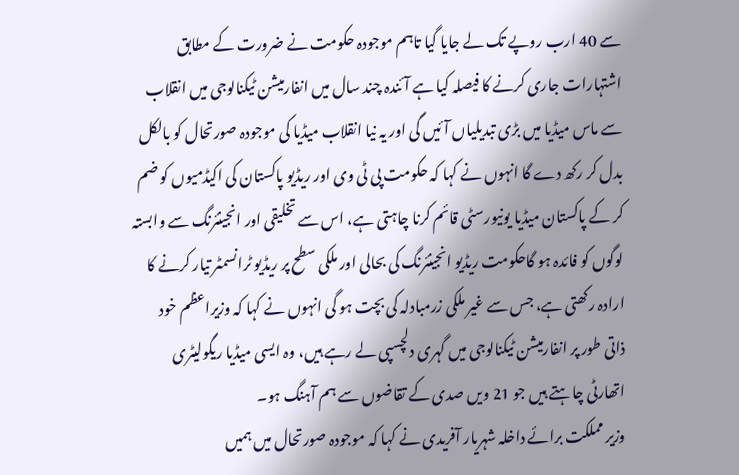سے 40 ارب روپے تک لے جایا گیا تاہم موجودہ حکومت نے ضرورت کے مطابق اشتہارات جاری کرنے کا فیصلہ کیا ہے آئندہ چند سال میں انفارمیشن ٹیکنالوجی میں انقلاب سے ماس میڈیا میں بڑی تبدیلیاں آئیں گی اور یہ نیا انقلاب میڈیا کی موجودہ صورتحال کو بالکل بدل کر رکھ دے گا انہوں نے کہا کہ حکومت پی ٹی وی اور ریڈیو پاکستان کی اکیڈمیوں کو ضم کر کے پاکستان میڈیا یونیورسٹی قائم کرنا چاہتی ہے، اس سے تخلیقی اور انجینئرنگ سے وابستہ لوگوں کو فائدہ ہو گاحکومت ریڈیو انجینئرنگ کی بحالی اور ملکی سطح پر ریڈیو ٹرانسمٹر تیار کرنے کا ارادہ رکھتی ہے، جس سے غیر ملکی زرمبادلہ کی بچت ہو گی انہوں نے کہا کہ وزیراعظم خود ذاتی طور پر انفارمیشن ٹیکنالوجی میں گہری دلچسپی لے رہے ہیں، وہ ایسی میڈیا ریگولیٹری اتھارٹی چاہتے ہیں جو 21 ویں صدی کے تقاضوں سے ہم آہنگ ہو۔
وزیر مملکت برائے داخلہ شہریار آفریدی نے کہا کہ موجودہ صورتحال میں ہمیں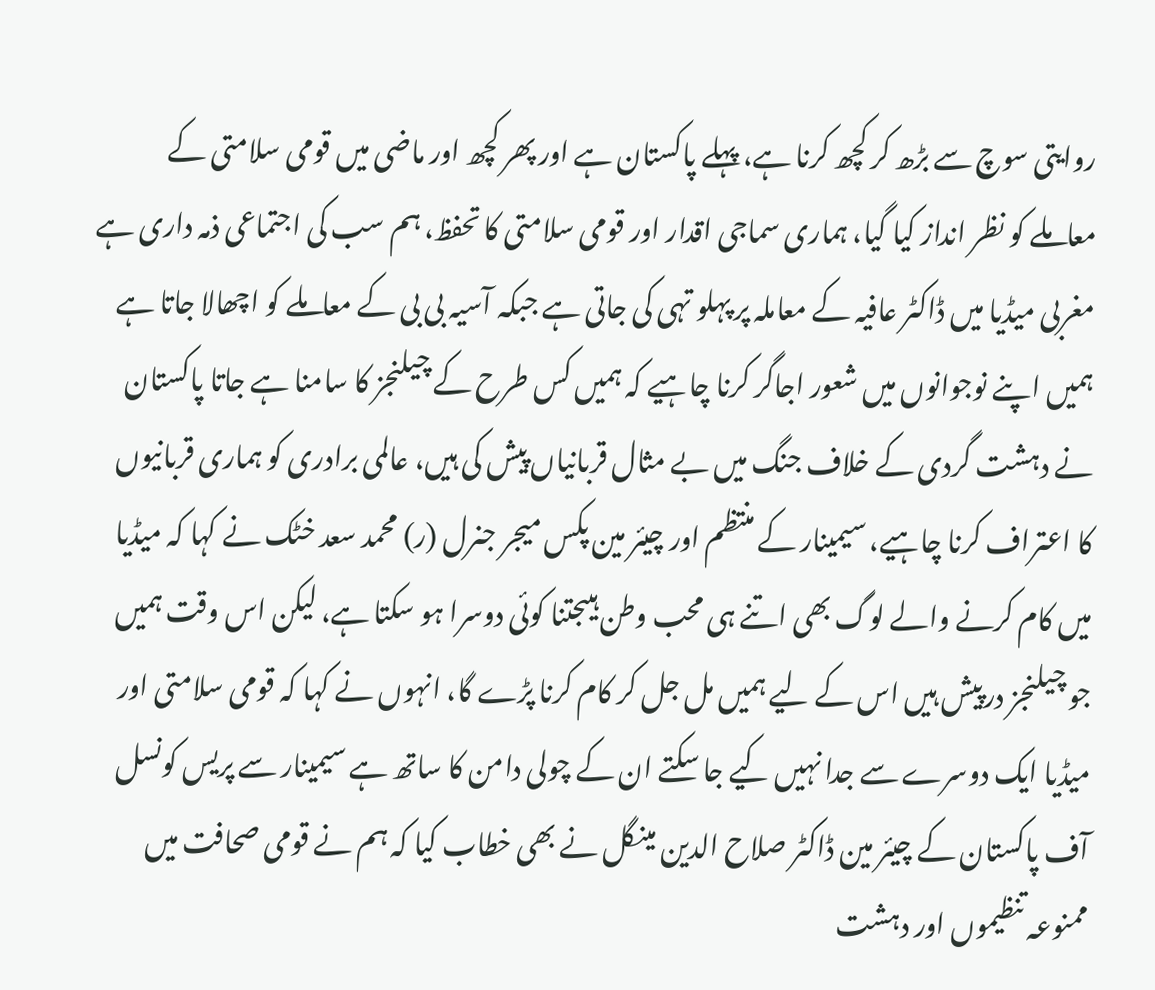روایتی سوچ سے بڑھ کر کچھ کرنا ہے، پہلے پاکستان ہے اور پھر کچھ اور ماضی میں قومی سلامتی کے معاملے کو نظر انداز کیا گیا، ہماری سماجی اقدار اور قومی سلامتی کا تحفظ، ہم سب کی اجتماعی ذمہ داری ہے مغربی میڈیا میں ڈاکٹر عافیہ کے معاملہ پر پہلو تہی کی جاتی ہے جبکہ آسیہ بی بی کے معاملے کو اچھالا جاتا ہے ہمیں اپنے نوجوانوں میں شعور اجاگر کرنا چاہیے کہ ہمیں کس طرح کے چیلنجز کا سامنا ہے جاتا پاکستان نے دہشت گردی کے خلاف جنگ میں بے مثال قربانیاں پیش کی ہیں، عالمی برادری کو ہماری قربانیوں کا اعتراف کرنا چاہیے، سیمینار کے منتظم اور چیئر مین پکس میجر جنرل (ر) محمد سعد خٹک نے کہا کہ میڈیا میں کام کرنے والے لوگ بھی اتنے ہی محب وطن ہیںجتنا کوئی دوسرا ہو سکتا ہے، لیکن اس وقت ہمیں جو چیلنجز درپیش ہیں اس کے لیے ہمیں مل جل کر کام کرنا پڑے گا، انہوں نے کہا کہ قومی سلامتی اور میڈیا ایک دوسرے سے جدا نہیں کیے جا سکتے ان کے چولی دامن کا ساتھ ہے سیمینار سے پریس کونسل آف پاکستان کے چیئر مین ڈاکٹر صلاح الدین مینگل نے بھی خطاب کیا کہ ہم نے قومی صحافت میں ممنوعہ تنظیموں اور دہشت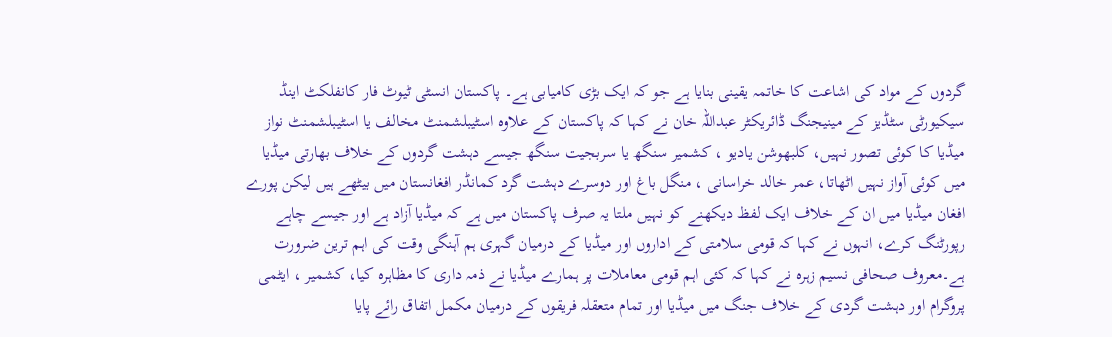گردوں کے مواد کی اشاعت کا خاتمہ یقینی بنایا ہے جو کہ ایک بڑی کامیابی ہے۔ پاکستان انسٹی ٹیوٹ فار کانفلکٹ اینڈ سیکیورٹی سٹڈیز کے مینیجنگ ڈائریکٹر عبداللہ خان نے کہا کہ پاکستان کے علاوہ اسٹیبلشمنٹ مخالف یا اسٹیبلشمنٹ نواز میڈیا کا کوئی تصور نہیں، کلبھوشن یادیو ، کشمیر سنگھ یا سربجیت سنگھ جیسے دہشت گردوں کے خلاف بھارتی میڈیا میں کوئی آواز نہیں اٹھاتا، عمر خالد خراسانی ، منگل باغ اور دوسرے دہشت گرد کمانڈر افغانستان میں بیٹھے ہیں لیکن پورے افغان میڈیا میں ان کے خلاف ایک لفظ دیکھنے کو نہیں ملتا یہ صرف پاکستان میں ہے کہ میڈیا آزاد ہے اور جیسے چاہے رپورٹنگ کرے، انہوں نے کہا کہ قومی سلامتی کے اداروں اور میڈیا کے درمیان گہری ہم آہنگی وقت کی اہم ترین ضرورت ہے۔معروف صحافی نسیم زہرہ نے کہا کہ کئی اہم قومی معاملات پر ہمارے میڈیا نے ذمہ داری کا مظاہرہ کیا، کشمیر ، ایٹمی پروگرام اور دہشت گردی کے خلاف جنگ میں میڈیا اور تمام متعقلہ فریقوں کے درمیان مکمل اتفاق رائے پایا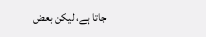جاتا ہے، لیکن بعض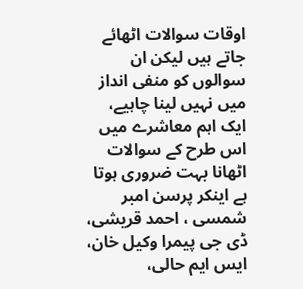اوقات سوالات اٹھائے جاتے ہیں لیکن ان سوالوں کو منفی انداز میں نہیں لینا چاہیے، ایک اہم معاشرے میں اس طرح کے سوالات اٹھانا بہت ضروری ہوتا ہے اینکر پرسن امبر شمسی ، احمد قریشی، ڈی جی پیمرا وکیل خان، ایس ایم حالی،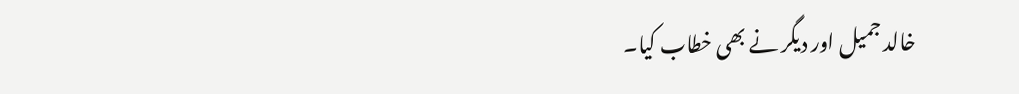خالد جمیل اور دیگر نے بھی خطاب کیا۔